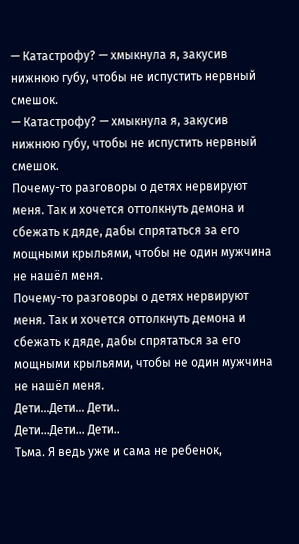— Катастрофу? — хмыкнула я, закусив нижнюю губу, чтобы не испустить нервный смешок.
— Катастрофу? — хмыкнула я, закусив нижнюю губу, чтобы не испустить нервный смешок.
Почему-то разговоры о детях нервируют меня. Так и хочется оттолкнуть демона и сбежать к дяде, дабы спрятаться за его мощными крыльями, чтобы не один мужчина не нашёл меня.
Почему-то разговоры о детях нервируют меня. Так и хочется оттолкнуть демона и сбежать к дяде, дабы спрятаться за его мощными крыльями, чтобы не один мужчина не нашёл меня.
Дети…Дети… Дети..
Дети…Дети… Дети..
Тьма. Я ведь уже и сама не ребенок,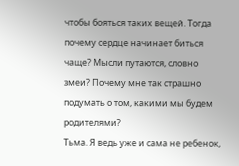чтобы бояться таких вещей. Тогда почему сердце начинает биться чаще? Мысли путаются, словно змеи? Почему мне так страшно подумать о том, какими мы будем родителями?
Тьма. Я ведь уже и сама не ребенок,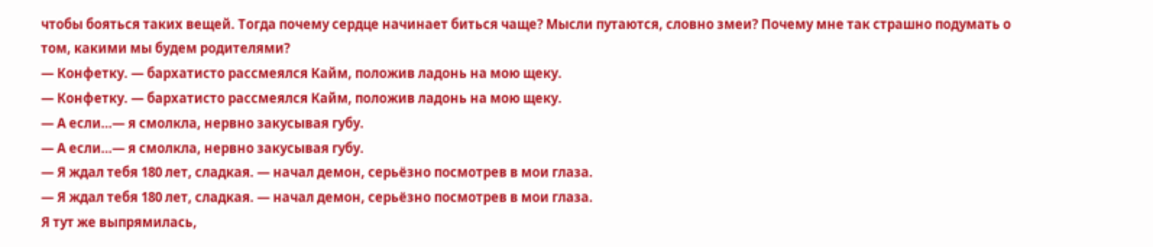чтобы бояться таких вещей. Тогда почему сердце начинает биться чаще? Мысли путаются, словно змеи? Почему мне так страшно подумать о том, какими мы будем родителями?
— Конфетку. — бархатисто рассмеялся Кайм, положив ладонь на мою щеку.
— Конфетку. — бархатисто рассмеялся Кайм, положив ладонь на мою щеку.
— А если…— я смолкла, нервно закусывая губу.
— А если…— я смолкла, нервно закусывая губу.
— Я ждал тебя 180 лет, сладкая. — начал демон, серьёзно посмотрев в мои глаза.
— Я ждал тебя 180 лет, сладкая. — начал демон, серьёзно посмотрев в мои глаза.
Я тут же выпрямилась,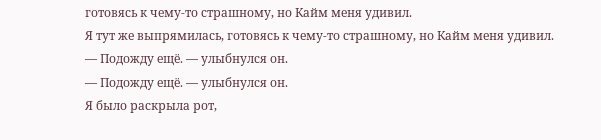готовясь к чему-то страшному, но Кайм меня удивил.
Я тут же выпрямилась, готовясь к чему-то страшному, но Кайм меня удивил.
— Подожду ещё. — улыбнулся он.
— Подожду ещё. — улыбнулся он.
Я было раскрыла рот,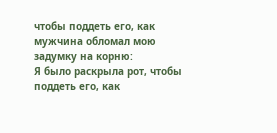чтобы поддеть его, как мужчина обломал мою задумку на корню:
Я было раскрыла рот, чтобы поддеть его, как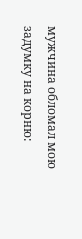мужчина обломал мою задумку на корню: